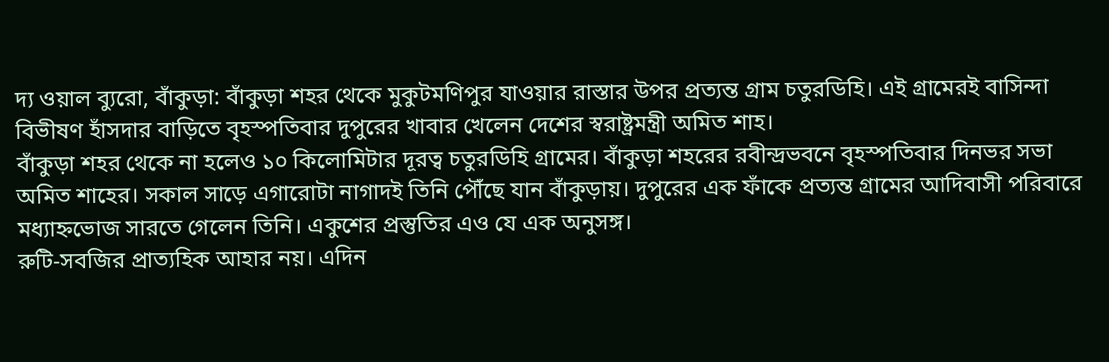দ্য ওয়াল ব্যুরো, বাঁকুড়া: বাঁকুড়া শহর থেকে মুকুটমণিপুর যাওয়ার রাস্তার উপর প্রত্যন্ত গ্রাম চতুরডিহি। এই গ্রামেরই বাসিন্দা বিভীষণ হাঁসদার বাড়িতে বৃহস্পতিবার দুপুরের খাবার খেলেন দেশের স্বরাষ্ট্রমন্ত্রী অমিত শাহ।
বাঁকুড়া শহর থেকে না হলেও ১০ কিলোমিটার দূরত্ব চতুরডিহি গ্রামের। বাঁকুড়া শহরের রবীন্দ্রভবনে বৃহস্পতিবার দিনভর সভা অমিত শাহের। সকাল সাড়ে এগারোটা নাগাদই তিনি পৌঁছে যান বাঁকুড়ায়। দুপুরের এক ফাঁকে প্রত্যন্ত গ্রামের আদিবাসী পরিবারে মধ্যাহ্নভোজ সারতে গেলেন তিনি। একুশের প্রস্তুতির এও যে এক অনুসঙ্গ।
রুটি-সবজির প্রাত্যহিক আহার নয়। এদিন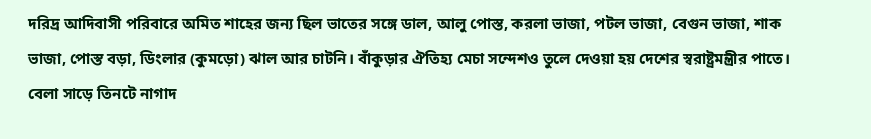দরিদ্র আদিবাসী পরিবারে অমিত শাহের জন্য ছিল ভাতের সঙ্গে ডাল, আলু পোস্ত, করলা ভাজা, পটল ভাজা, বেগুন ভাজা, শাক ভাজা, পোস্ত বড়া, ডিংলার (কুমড়ো) ঝাল আর চাটনি। বাঁকুড়ার ঐতিহ্য মেচা সন্দেশও তুলে দেওয়া হয় দেশের স্বরাষ্ট্রমন্ত্রীর পাতে।
বেলা সাড়ে তিনটে নাগাদ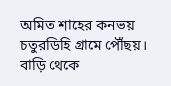অমিত শাহের কনভয় চতুরডিহি গ্রামে পৌঁছয়। বাড়ি থেকে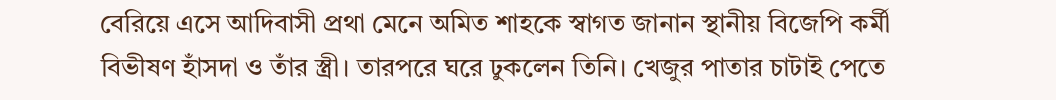বেরিয়ে এসে আদিবাসী প্রথা মেনে অমিত শাহকে স্বাগত জানান স্থানীয় বিজেপি কর্মী বিভীষণ হাঁসদা ও তাঁর স্ত্রী। তারপরে ঘরে ঢুকলেন তিনি। খেজুর পাতার চাটাই পেতে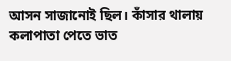আসন সাজানোই ছিল। কাঁসার থালায় কলাপাতা পেতে ভাত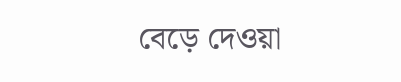বেড়ে দেওয়া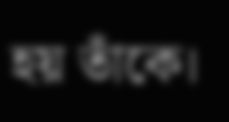হয় তাঁকে।